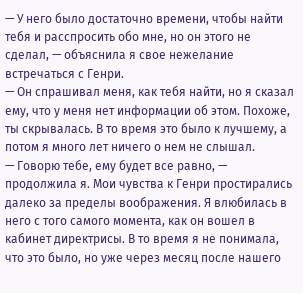— У него было достаточно времени, чтобы найти тебя и расспросить обо мне, но он этого не сделал, — объяснила я свое нежелание встречаться с Генри.
— Он спрашивал меня, как тебя найти, но я сказал ему, что у меня нет информации об этом. Похоже, ты скрывалась. В то время это было к лучшему, а потом я много лет ничего о нем не слышал.
— Говорю тебе, ему будет все равно, — продолжила я. Мои чувства к Генри простирались далеко за пределы воображения. Я влюбилась в него с того самого момента, как он вошел в кабинет директрисы. В то время я не понимала, что это было, но уже через месяц после нашего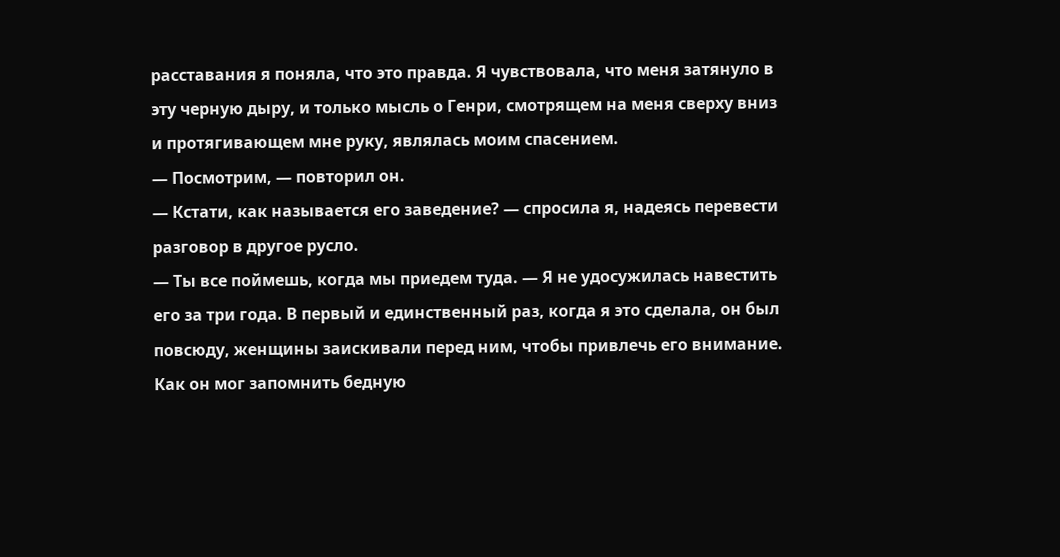расставания я поняла, что это правда. Я чувствовала, что меня затянуло в эту черную дыру, и только мысль о Генри, смотрящем на меня сверху вниз и протягивающем мне руку, являлась моим спасением.
— Посмотрим, — повторил он.
— Кстати, как называется его заведение? — спросила я, надеясь перевести разговор в другое русло.
— Ты все поймешь, когда мы приедем туда. — Я не удосужилась навестить его за три года. В первый и единственный раз, когда я это сделала, он был повсюду, женщины заискивали перед ним, чтобы привлечь его внимание. Как он мог запомнить бедную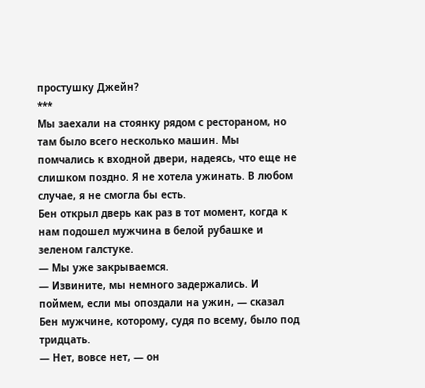простушку Джейн?
***
Мы заехали на стоянку рядом с рестораном, но там было всего несколько машин. Мы помчались к входной двери, надеясь, что еще не слишком поздно. Я не хотела ужинать. В любом случае, я не смогла бы есть.
Бен открыл дверь как раз в тот момент, когда к нам подошел мужчина в белой рубашке и зеленом галстуке.
— Мы уже закрываемся.
— Извините, мы немного задержались. И поймем, если мы опоздали на ужин, — сказал Бен мужчине, которому, судя по всему, было под тридцать.
— Нет, вовсе нет, — он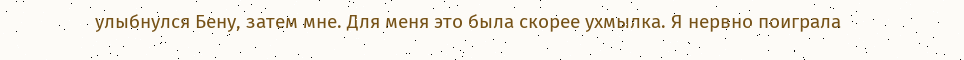улыбнулся Бену, затем мне. Для меня это была скорее ухмылка. Я нервно поиграла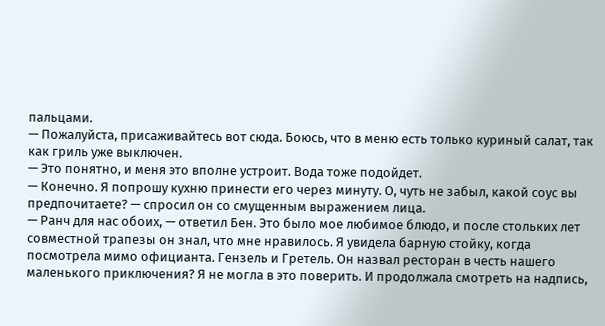пальцами.
— Пожалуйста, присаживайтесь вот сюда. Боюсь, что в меню есть только куриный салат, так как гриль уже выключен.
— Это понятно, и меня это вполне устроит. Вода тоже подойдет.
— Конечно. Я попрошу кухню принести его через минуту. О, чуть не забыл, какой соус вы предпочитаете? — спросил он со смущенным выражением лица.
— Ранч для нас обоих, — ответил Бен. Это было мое любимое блюдо, и после стольких лет совместной трапезы он знал, что мне нравилось. Я увидела барную стойку, когда посмотрела мимо официанта. Гензель и Гретель. Он назвал ресторан в честь нашего маленького приключения? Я не могла в это поверить. И продолжала смотреть на надпись,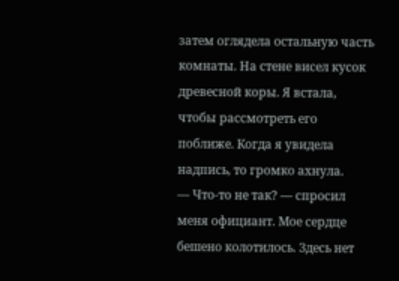затем оглядела остальную часть комнаты. На стене висел кусок древесной коры. Я встала, чтобы рассмотреть его поближе. Когда я увидела надпись, то громко ахнула.
— Что-то не так? — спросил меня официант. Мое сердце бешено колотилось. Здесь нет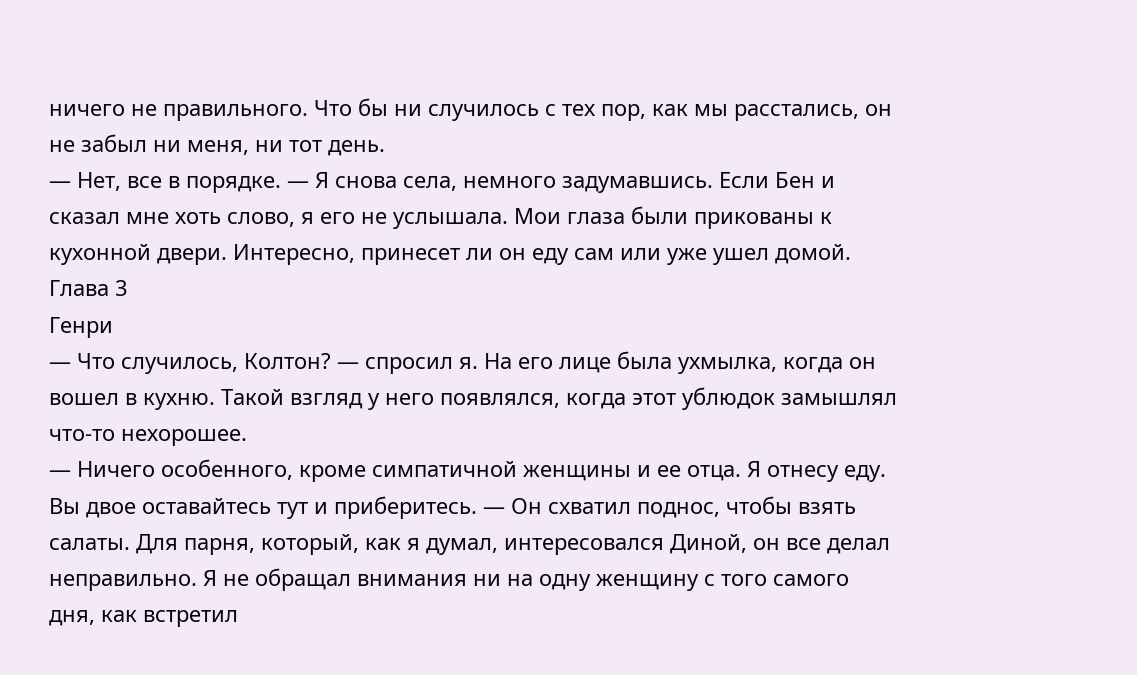ничего не правильного. Что бы ни случилось с тех пор, как мы расстались, он не забыл ни меня, ни тот день.
— Нет, все в порядке. — Я снова села, немного задумавшись. Если Бен и сказал мне хоть слово, я его не услышала. Мои глаза были прикованы к кухонной двери. Интересно, принесет ли он еду сам или уже ушел домой.
Глава 3
Генри
— Что случилось, Колтон? — спросил я. На его лице была ухмылка, когда он вошел в кухню. Такой взгляд у него появлялся, когда этот ублюдок замышлял что-то нехорошее.
— Ничего особенного, кроме симпатичной женщины и ее отца. Я отнесу еду. Вы двое оставайтесь тут и приберитесь. — Он схватил поднос, чтобы взять салаты. Для парня, который, как я думал, интересовался Диной, он все делал неправильно. Я не обращал внимания ни на одну женщину с того самого дня, как встретил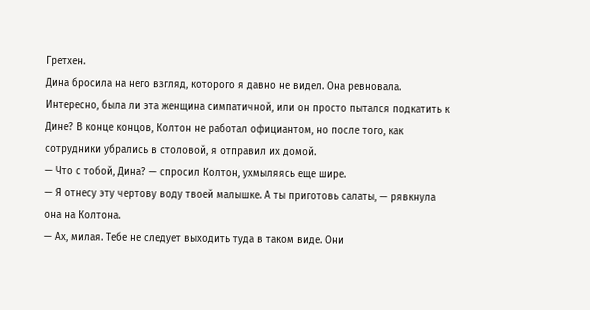Гретхен.
Дина бросила на него взгляд, которого я давно не видел. Она ревновала. Интересно, была ли эта женщина симпатичной, или он просто пытался подкатить к Дине? В конце концов, Колтон не работал официантом, но после того, как сотрудники убрались в столовой, я отправил их домой.
— Что с тобой, Дина? — спросил Колтон, ухмыляясь еще шире.
— Я отнесу эту чертову воду твоей малышке. А ты приготовь салаты, — рявкнула она на Колтона.
— Ах, милая. Тебе не следует выходить туда в таком виде. Они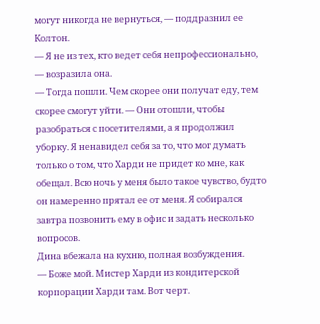могут никогда не вернуться, — поддразнил ее Колтон.
— Я не из тех, кто ведет себя непрофессионально, — возразила она.
— Тогда пошли. Чем скорее они получат еду, тем скорее смогут уйти. — Они отошли, чтобы разобраться с посетителями, а я продолжил уборку. Я ненавидел себя за то, что мог думать только о том, что Харди не придет ко мне, как обещал. Всю ночь у меня было такое чувство, будто он намеренно прятал ее от меня. Я собирался завтра позвонить ему в офис и задать несколько вопросов.
Дина вбежала на кухню, полная возбуждения.
— Боже мой. Мистер Харди из кондитерской корпорации Харди там. Вот черт.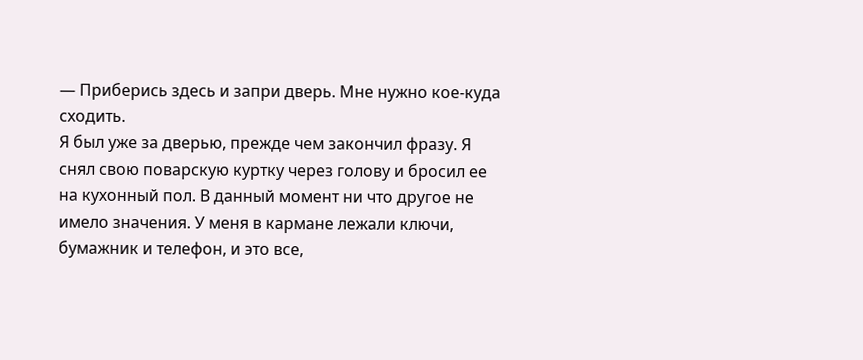— Приберись здесь и запри дверь. Мне нужно кое-куда сходить.
Я был уже за дверью, прежде чем закончил фразу. Я снял свою поварскую куртку через голову и бросил ее на кухонный пол. В данный момент ни что другое не имело значения. У меня в кармане лежали ключи, бумажник и телефон, и это все,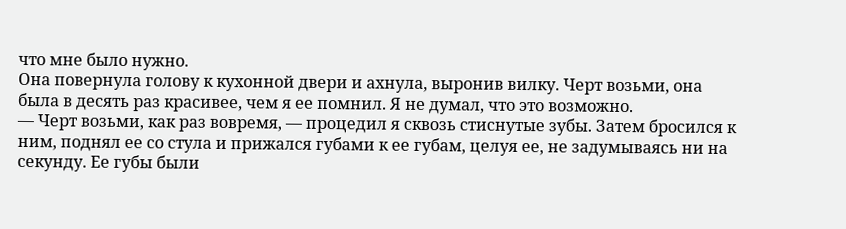что мне было нужно.
Она повернула голову к кухонной двери и ахнула, выронив вилку. Черт возьми, она была в десять раз красивее, чем я ее помнил. Я не думал, что это возможно.
— Черт возьми, как раз вовремя, — процедил я сквозь стиснутые зубы. Затем бросился к ним, поднял ее со стула и прижался губами к ее губам, целуя ее, не задумываясь ни на секунду. Ее губы были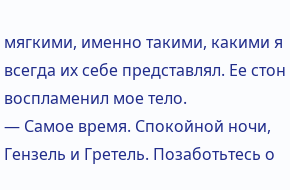мягкими, именно такими, какими я всегда их себе представлял. Ее стон воспламенил мое тело.
— Самое время. Спокойной ночи, Гензель и Гретель. Позаботьтесь о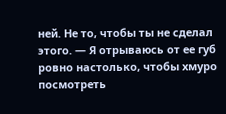ней. Не то, чтобы ты не сделал этого. — Я отрываюсь от ее губ ровно настолько, чтобы хмуро посмотреть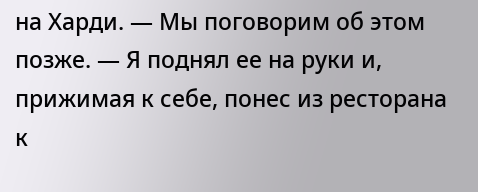на Харди. — Мы поговорим об этом позже. — Я поднял ее на руки и, прижимая к себе, понес из ресторана к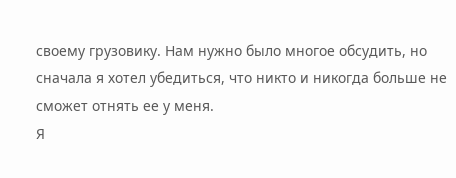своему грузовику. Нам нужно было многое обсудить, но сначала я хотел убедиться, что никто и никогда больше не сможет отнять ее у меня.
Я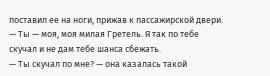поставил ее на ноги, прижав к пассажирской двери.
— Ты — моя, моя милая Гретель. Я так по тебе скучал и не дам тебе шанса сбежать.
— Ты скучал по мне? — она казалась такой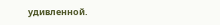удивленной.